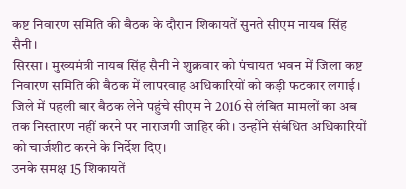कष्ट निवारण समिति की बैठक के दौरान शिकायतें सुनते सीएम नायब सिंह सैनी।
सिरसा। मुख्यमंत्री नायब सिंह सैनी ने शुक्रवार को पंचायत भवन में जिला कष्ट निवारण समिति की बैठक में लापरवाह अधिकारियों को कड़ी फटकार लगाई। जिले में पहली बार बैठक लेने पहुंचे सीएम ने 2016 से लंबित मामलों का अब तक निस्तारण नहीं करने पर नाराजगी जाहिर की। उन्होंने संबंधित अधिकारियों को चार्जशीट करने के निर्देश दिए।
उनके समक्ष 15 शिकायतें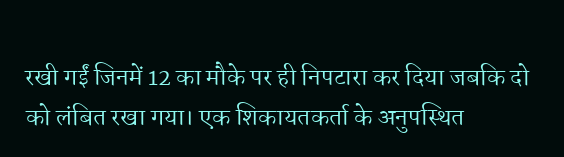रखी गईं जिनमें 12 का मौके पर ही निपटारा कर दिया जबकि दो को लंबित रखा गया। एक शिकायतकर्ता के अनुपस्थित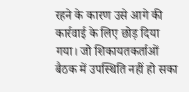रहने के कारण उसे आगे की कार्रवाई के लिए छोड़ दिया गया। जो शिकायतकर्ताओं बैठक में उपस्थिति नहीं हो सका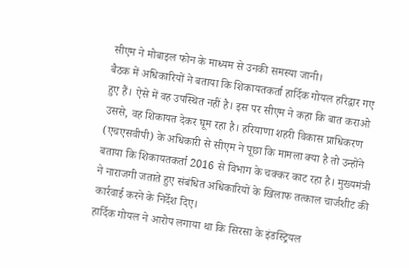सीएम ने मोबाइल फोन के माध्यम से उनकी समस्या जानी।
बैठक में अधिकारियों ने बताया कि शिकायतकर्ता हार्दिक गोयल हरिद्वार गए हुए हैं। ऐसे में वह उपस्थित नहीं है। इस पर सीएम ने कहा कि बात कराओ उससे, वह शिकायत देकर घूम रहा है। हरियाणा शहरी विकास प्राधिकरण (एचएसवीपी) के अधिकारी से सीएम ने पूछा कि मामला क्या है तो उन्होंने बताया कि शिकायतकर्ता 2016 से विभाग के चक्कर काट रहा है। मुख्यमंत्री ने नाराजगी जताते हुए संबंधित अधिकारियों के खिलाफ तत्काल चार्जशीट की कार्रवाई करने के निर्देश दिए।
हार्दिक गोयल ने आरोप लगाया था कि सिरसा के इंडस्ट्रियल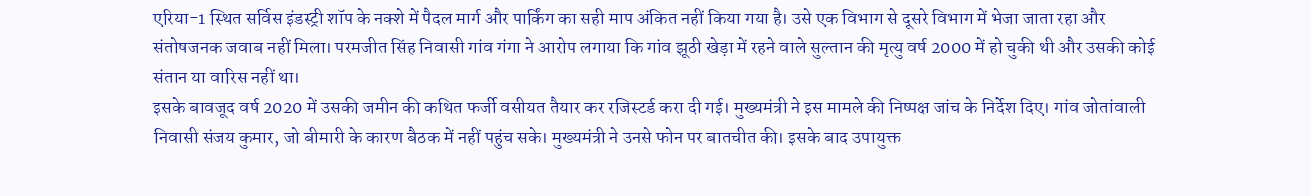एरिया-1 स्थित सर्विस इंडस्ट्री शॉप के नक्शे में पैदल मार्ग और पार्किंग का सही माप अंकित नहीं किया गया है। उसे एक विभाग से दूसरे विभाग में भेजा जाता रहा और संतोषजनक जवाब नहीं मिला। परमजीत सिंह निवासी गांव गंगा ने आरोप लगाया कि गांव झूठी खेड़ा में रहने वाले सुल्तान की मृत्यु वर्ष 2000 में हो चुकी थी और उसकी कोई संतान या वारिस नहीं था।
इसके बावजूद वर्ष 2020 में उसकी जमीन की कथित फर्जी वसीयत तैयार कर रजिस्टर्ड करा दी गई। मुख्यमंत्री ने इस मामले की निष्पक्ष जांच के निर्देश दिए। गांव जोतांवाली निवासी संजय कुमार, जो बीमारी के कारण बैठक में नहीं पहुंच सके। मुख्यमंत्री ने उनसे फोन पर बातचीत की। इसके बाद उपायुक्त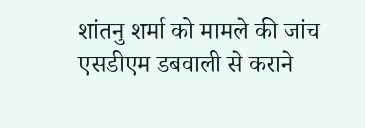शांतनु शर्मा को मामले की जांच एसडीएम डबवाली से कराने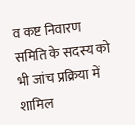व कष्ट निवारण समिति के सदस्य को भी जांच प्रक्रिया में शामिल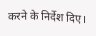करने के निर्देश दिए।